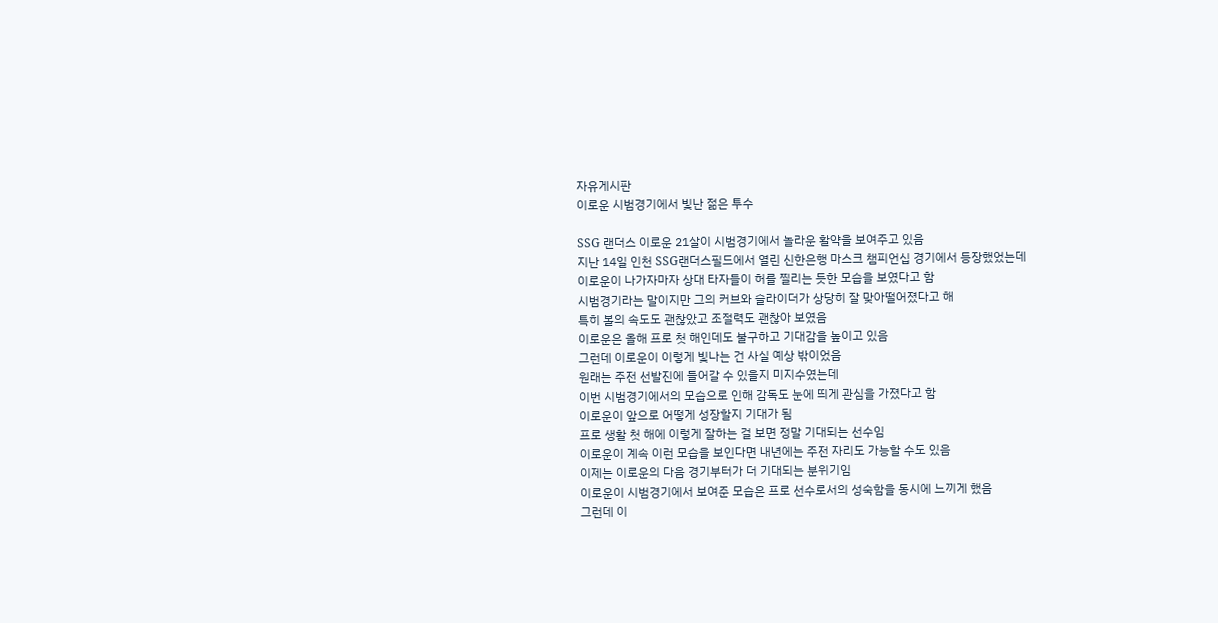자유게시판
이로운 시범경기에서 빛난 젊은 투수

SSG 랜더스 이로운 21살이 시범경기에서 놀라운 활약을 보여주고 있음
지난 14일 인천 SSG랜더스필드에서 열린 신한은행 마스크 챔피언십 경기에서 등장했었는데
이로운이 나가자마자 상대 타자들이 허를 찔리는 듯한 모습을 보였다고 함
시범경기라는 말이지만 그의 커브와 슬라이더가 상당히 잘 맞아떨어졌다고 해
특히 볼의 속도도 괜찮았고 조절력도 괜찮아 보였음
이로운은 올해 프로 첫 해인데도 불구하고 기대감을 높이고 있음
그런데 이로운이 이렇게 빛나는 건 사실 예상 밖이었음
원래는 주전 선발진에 들어갈 수 있을지 미지수였는데
이번 시범경기에서의 모습으로 인해 감독도 눈에 띄게 관심을 가졌다고 함
이로운이 앞으로 어떻게 성장할지 기대가 됨
프로 생활 첫 해에 이렇게 잘하는 걸 보면 정말 기대되는 선수임
이로운이 계속 이런 모습을 보인다면 내년에는 주전 자리도 가능할 수도 있음
이제는 이로운의 다음 경기부터가 더 기대되는 분위기임
이로운이 시범경기에서 보여준 모습은 프로 선수로서의 성숙함을 동시에 느끼게 했음
그런데 이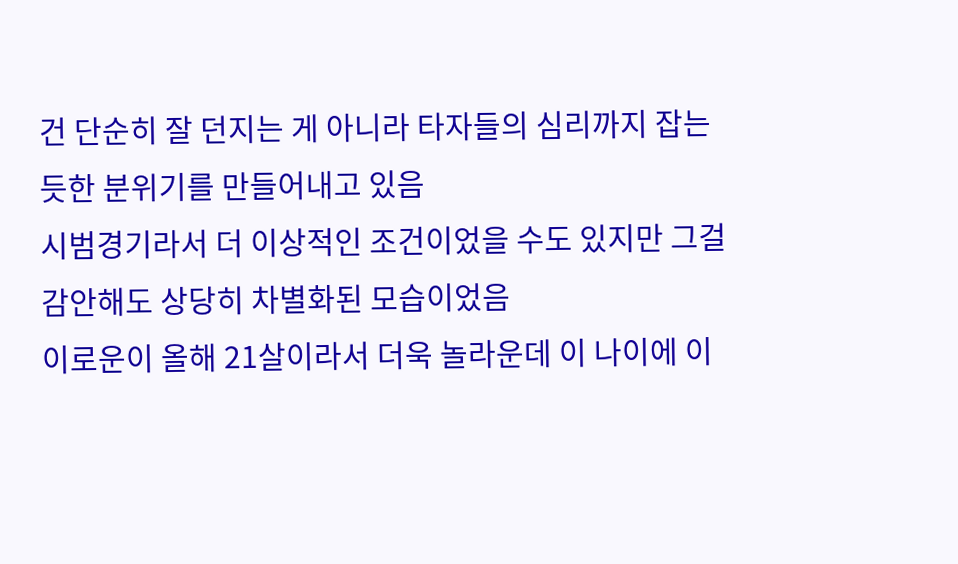건 단순히 잘 던지는 게 아니라 타자들의 심리까지 잡는 듯한 분위기를 만들어내고 있음
시범경기라서 더 이상적인 조건이었을 수도 있지만 그걸 감안해도 상당히 차별화된 모습이었음
이로운이 올해 21살이라서 더욱 놀라운데 이 나이에 이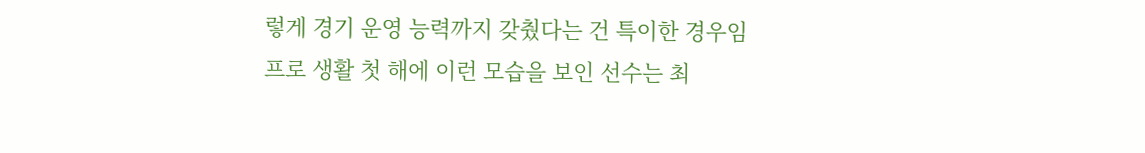렇게 경기 운영 능력까지 갖췄다는 건 특이한 경우임
프로 생활 첫 해에 이런 모습을 보인 선수는 최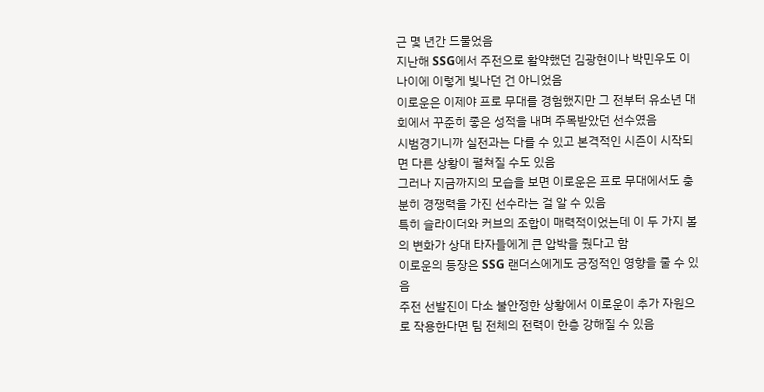근 몇 년간 드물었음
지난해 SSG에서 주전으로 활약했던 김광현이나 박민우도 이 나이에 이렇게 빛나던 건 아니었음
이로운은 이제야 프로 무대를 경험했지만 그 전부터 유소년 대회에서 꾸준히 좋은 성적을 내며 주목받았던 선수였음
시범경기니까 실전과는 다를 수 있고 본격적인 시즌이 시작되면 다른 상황이 펼쳐질 수도 있음
그러나 지금까지의 모습을 보면 이로운은 프로 무대에서도 충분히 경쟁력을 가진 선수라는 걸 알 수 있음
특히 슬라이더와 커브의 조합이 매력적이었는데 이 두 가지 볼의 변화가 상대 타자들에게 큰 압박을 줬다고 함
이로운의 등장은 SSG 랜더스에게도 긍정적인 영향을 줄 수 있음
주전 선발진이 다소 불안정한 상황에서 이로운이 추가 자원으로 작용한다면 팀 전체의 전력이 한층 강해질 수 있음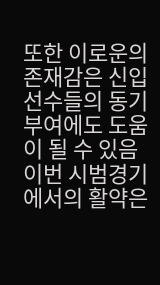또한 이로운의 존재감은 신입 선수들의 동기 부여에도 도움이 될 수 있음
이번 시범경기에서의 활약은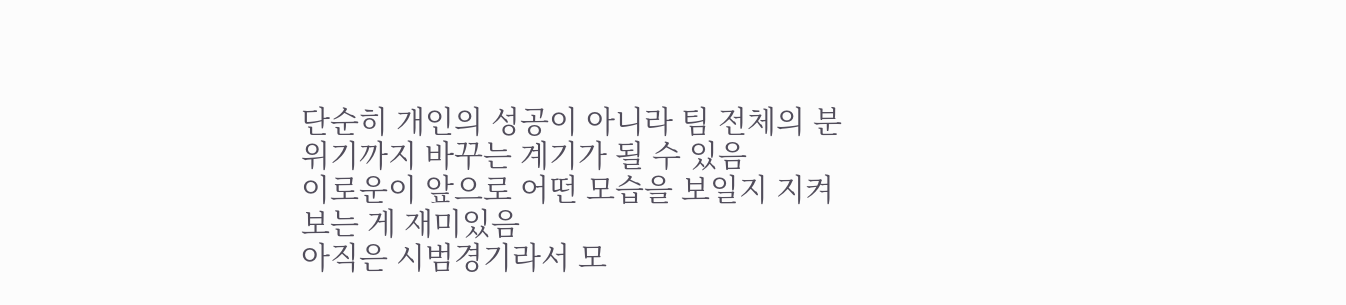단순히 개인의 성공이 아니라 팀 전체의 분위기까지 바꾸는 계기가 될 수 있음
이로운이 앞으로 어떤 모습을 보일지 지켜보는 게 재미있음
아직은 시범경기라서 모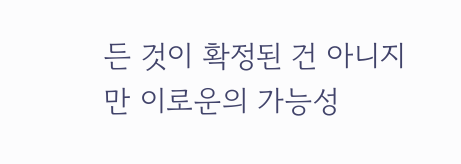든 것이 확정된 건 아니지만 이로운의 가능성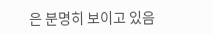은 분명히 보이고 있음